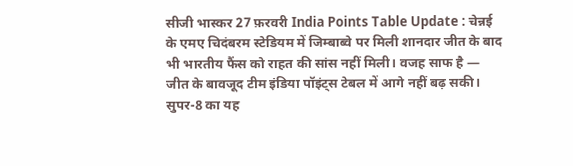सीजी भास्कर 27 फ़रवरी India Points Table Update : चेन्नई के एमए चिदंबरम स्टेडियम में जिम्बाब्वे पर मिली शानदार जीत के बाद भी भारतीय फैंस को राहत की सांस नहीं मिली। वजह साफ है — जीत के बावजूद टीम इंडिया पॉइंट्स टेबल में आगे नहीं बढ़ सकी। सुपर-8 का यह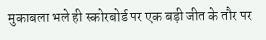मुकाबला भले ही स्कोरबोर्ड पर एक बड़ी जीत के तौर पर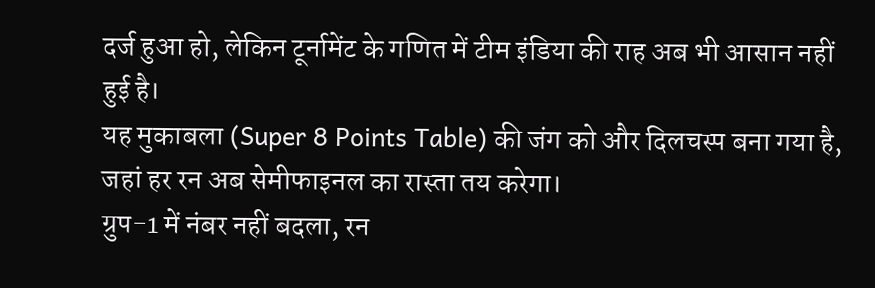दर्ज हुआ हो, लेकिन टूर्नामेंट के गणित में टीम इंडिया की राह अब भी आसान नहीं हुई है।
यह मुकाबला (Super 8 Points Table) की जंग को और दिलचस्प बना गया है, जहां हर रन अब सेमीफाइनल का रास्ता तय करेगा।
ग्रुप-1 में नंबर नहीं बदला, रन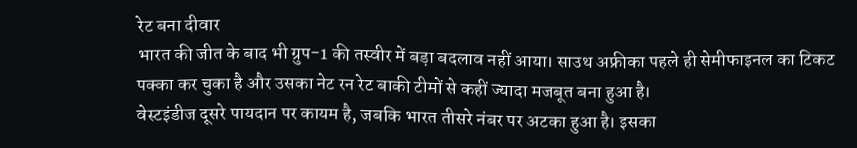रेट बना दीवार
भारत की जीत के बाद भी ग्रुप-1 की तस्वीर में बड़ा बदलाव नहीं आया। साउथ अफ्रीका पहले ही सेमीफाइनल का टिकट पक्का कर चुका है और उसका नेट रन रेट बाकी टीमों से कहीं ज्यादा मजबूत बना हुआ है।
वेस्टइंडीज दूसरे पायदान पर कायम है, जबकि भारत तीसरे नंबर पर अटका हुआ है। इसका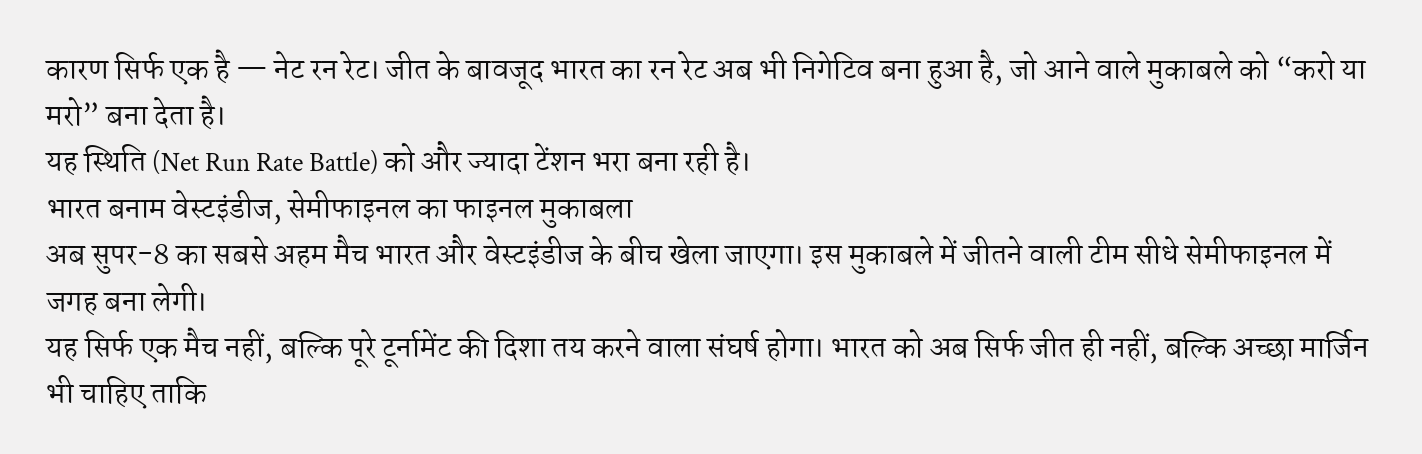कारण सिर्फ एक है — नेट रन रेट। जीत के बावजूद भारत का रन रेट अब भी निगेटिव बना हुआ है, जो आने वाले मुकाबले को “करो या मरो” बना देता है।
यह स्थिति (Net Run Rate Battle) को और ज्यादा टेंशन भरा बना रही है।
भारत बनाम वेस्टइंडीज, सेमीफाइनल का फाइनल मुकाबला
अब सुपर-8 का सबसे अहम मैच भारत और वेस्टइंडीज के बीच खेला जाएगा। इस मुकाबले में जीतने वाली टीम सीधे सेमीफाइनल में जगह बना लेगी।
यह सिर्फ एक मैच नहीं, बल्कि पूरे टूर्नामेंट की दिशा तय करने वाला संघर्ष होगा। भारत को अब सिर्फ जीत ही नहीं, बल्कि अच्छा मार्जिन भी चाहिए ताकि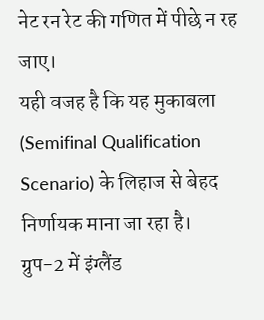नेट रन रेट की गणित में पीछे न रह जाए।
यही वजह है कि यह मुकाबला (Semifinal Qualification Scenario) के लिहाज से बेहद निर्णायक माना जा रहा है।
ग्रुप-2 में इंग्लैंड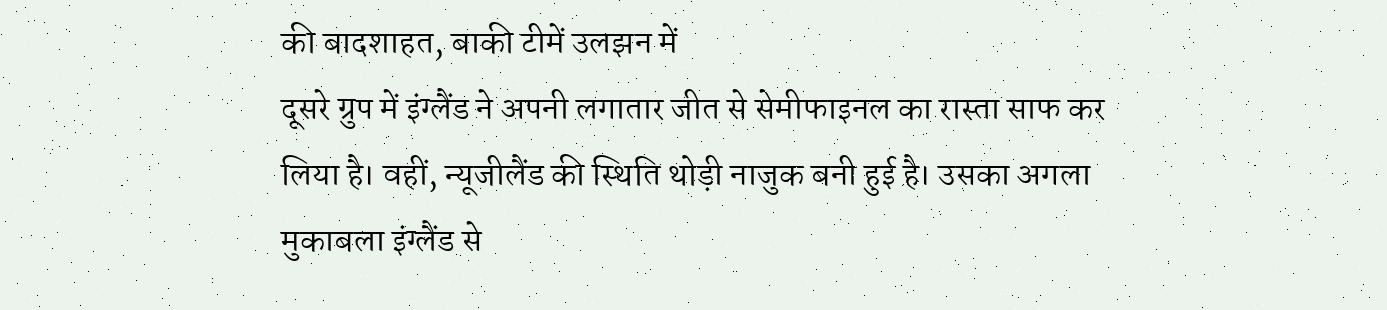की बादशाहत, बाकी टीमें उलझन में
दूसरे ग्रुप में इंग्लैंड ने अपनी लगातार जीत से सेमीफाइनल का रास्ता साफ कर लिया है। वहीं, न्यूजीलैंड की स्थिति थोड़ी नाजुक बनी हुई है। उसका अगला मुकाबला इंग्लैंड से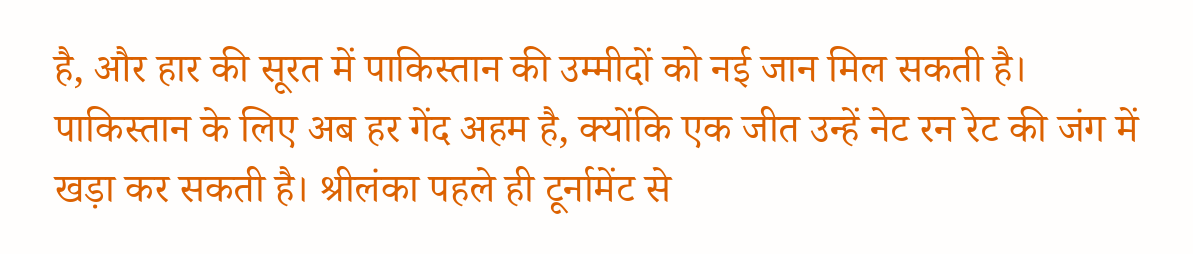है, और हार की सूरत में पाकिस्तान की उम्मीदों को नई जान मिल सकती है।
पाकिस्तान के लिए अब हर गेंद अहम है, क्योंकि एक जीत उन्हें नेट रन रेट की जंग में खड़ा कर सकती है। श्रीलंका पहले ही टूर्नामेंट से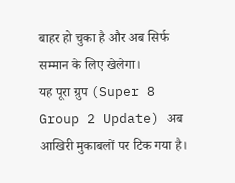बाहर हो चुका है और अब सिर्फ सम्मान के लिए खेलेगा।
यह पूरा ग्रुप (Super 8 Group 2 Update) अब आखिरी मुकाबलों पर टिक गया है।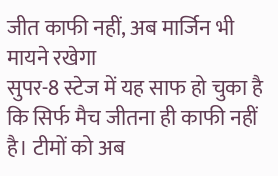जीत काफी नहीं, अब मार्जिन भी मायने रखेगा
सुपर-8 स्टेज में यह साफ हो चुका है कि सिर्फ मैच जीतना ही काफी नहीं है। टीमों को अब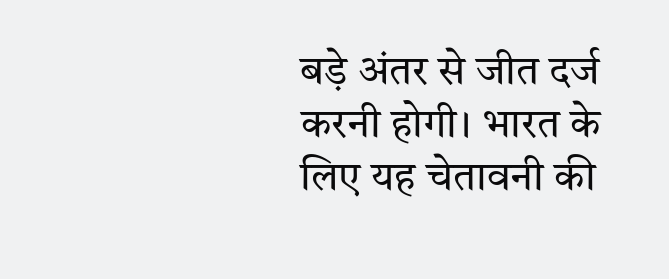बड़े अंतर से जीत दर्ज करनी होगी। भारत के लिए यह चेतावनी की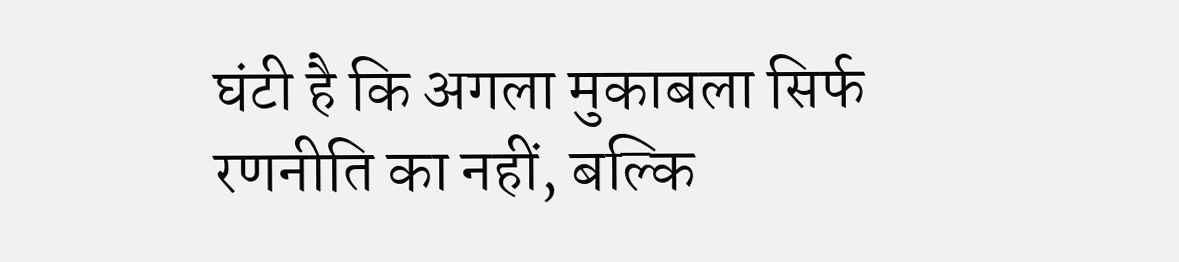घंटी है कि अगला मुकाबला सिर्फ रणनीति का नहीं, बल्कि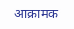आक्रामक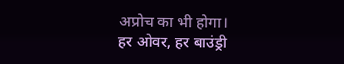अप्रोच का भी होगा।
हर ओवर, हर बाउंड्री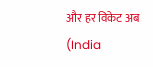और हर विकेट अब (India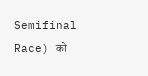Semifinal Race) को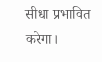सीधा प्रभावित करेगा।